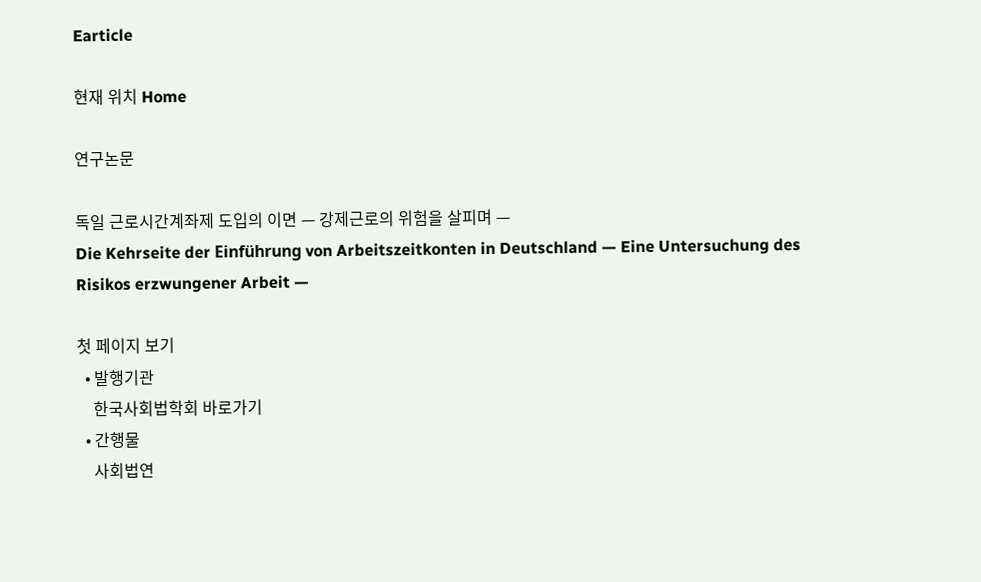Earticle

현재 위치 Home

연구논문

독일 근로시간계좌제 도입의 이면 — 강제근로의 위험을 살피며 —
Die Kehrseite der Einführung von Arbeitszeitkonten in Deutschland — Eine Untersuchung des Risikos erzwungener Arbeit —

첫 페이지 보기
  • 발행기관
    한국사회법학회 바로가기
  • 간행물
    사회법연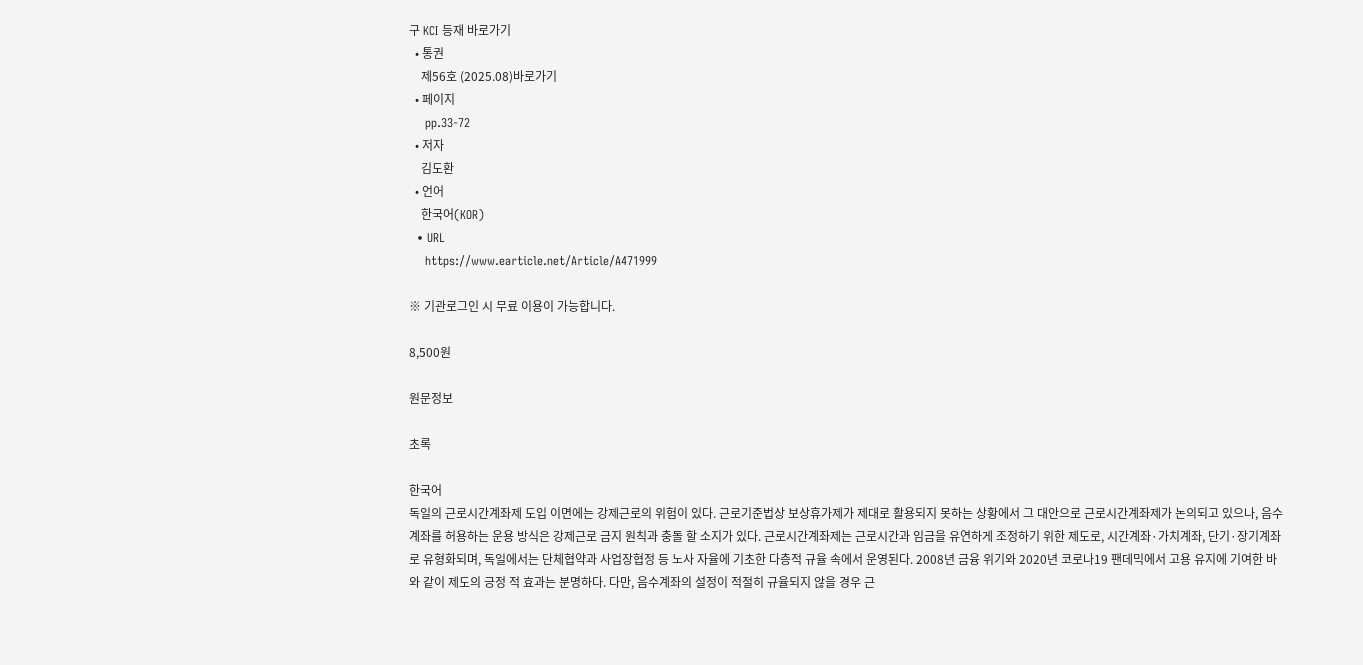구 KCI 등재 바로가기
  • 통권
    제56호 (2025.08)바로가기
  • 페이지
    pp.33-72
  • 저자
    김도환
  • 언어
    한국어(KOR)
  • URL
    https://www.earticle.net/Article/A471999

※ 기관로그인 시 무료 이용이 가능합니다.

8,500원

원문정보

초록

한국어
독일의 근로시간계좌제 도입 이면에는 강제근로의 위험이 있다. 근로기준법상 보상휴가제가 제대로 활용되지 못하는 상황에서 그 대안으로 근로시간계좌제가 논의되고 있으나, 음수계좌를 허용하는 운용 방식은 강제근로 금지 원칙과 충돌 할 소지가 있다. 근로시간계좌제는 근로시간과 임금을 유연하게 조정하기 위한 제도로, 시간계좌·가치계좌, 단기·장기계좌로 유형화되며, 독일에서는 단체협약과 사업장협정 등 노사 자율에 기초한 다층적 규율 속에서 운영된다. 2008년 금융 위기와 2020년 코로나19 팬데믹에서 고용 유지에 기여한 바와 같이 제도의 긍정 적 효과는 분명하다. 다만, 음수계좌의 설정이 적절히 규율되지 않을 경우 근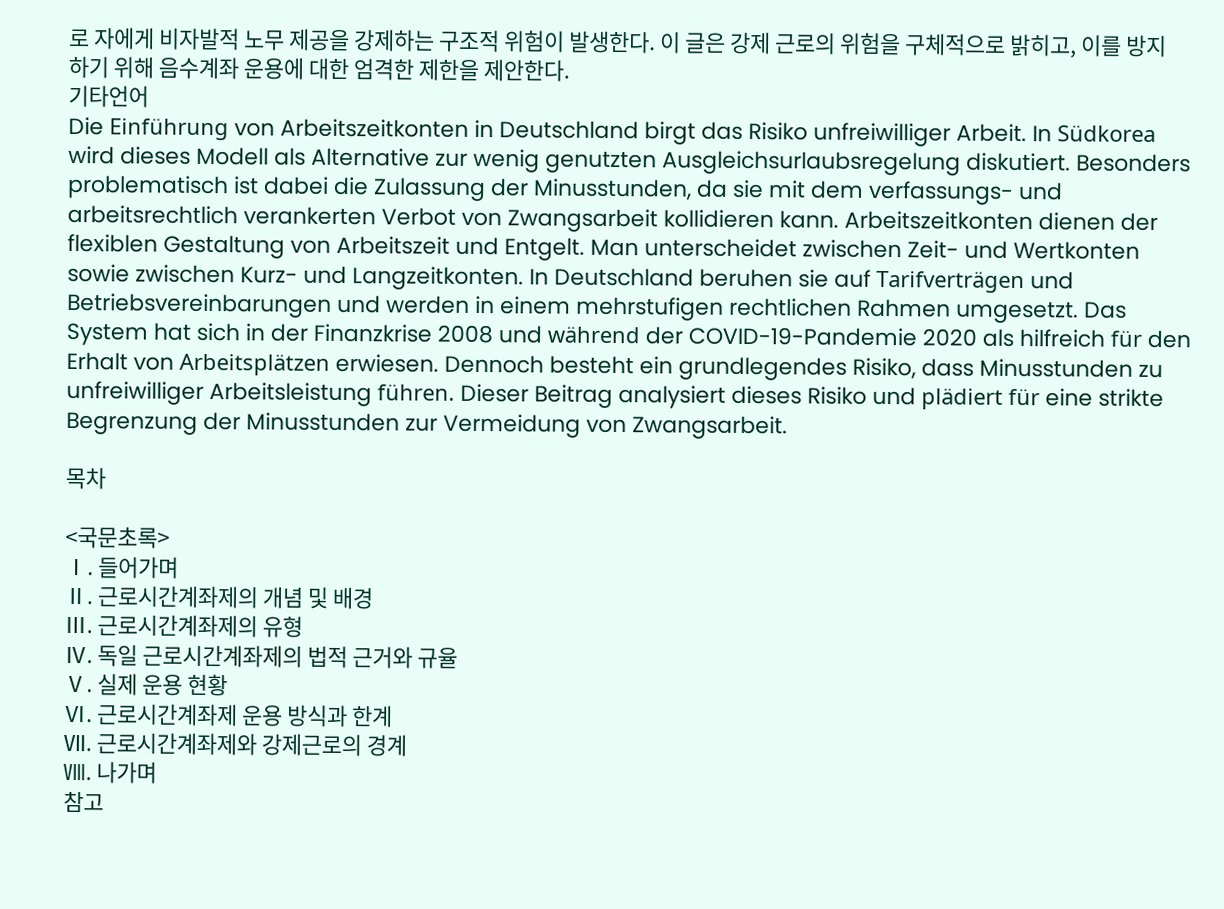로 자에게 비자발적 노무 제공을 강제하는 구조적 위험이 발생한다. 이 글은 강제 근로의 위험을 구체적으로 밝히고, 이를 방지하기 위해 음수계좌 운용에 대한 엄격한 제한을 제안한다.
기타언어
Die Einführung von Arbeitszeitkonten in Deutschland birgt das Risiko unfreiwilliger Arbeit. In Südkorea wird dieses Modell als Alternative zur wenig genutzten Ausgleichsurlaubsregelung diskutiert. Besonders problematisch ist dabei die Zulassung der Minusstunden, da sie mit dem verfassungs- und arbeitsrechtlich verankerten Verbot von Zwangsarbeit kollidieren kann. Arbeitszeitkonten dienen der flexiblen Gestaltung von Arbeitszeit und Entgelt. Man unterscheidet zwischen Zeit- und Wertkonten sowie zwischen Kurz- und Langzeitkonten. In Deutschland beruhen sie auf Tarifverträgen und Betriebsvereinbarungen und werden in einem mehrstufigen rechtlichen Rahmen umgesetzt. Das System hat sich in der Finanzkrise 2008 und während der COVID-19-Pandemie 2020 als hilfreich für den Erhalt von Arbeitsplätzen erwiesen. Dennoch besteht ein grundlegendes Risiko, dass Minusstunden zu unfreiwilliger Arbeitsleistung führen. Dieser Beitrag analysiert dieses Risiko und plädiert für eine strikte Begrenzung der Minusstunden zur Vermeidung von Zwangsarbeit.

목차

<국문초록>
Ⅰ. 들어가며
Ⅱ. 근로시간계좌제의 개념 및 배경
Ⅲ. 근로시간계좌제의 유형
Ⅳ. 독일 근로시간계좌제의 법적 근거와 규율
Ⅴ. 실제 운용 현황
Ⅵ. 근로시간계좌제 운용 방식과 한계
Ⅶ. 근로시간계좌제와 강제근로의 경계
Ⅷ. 나가며
참고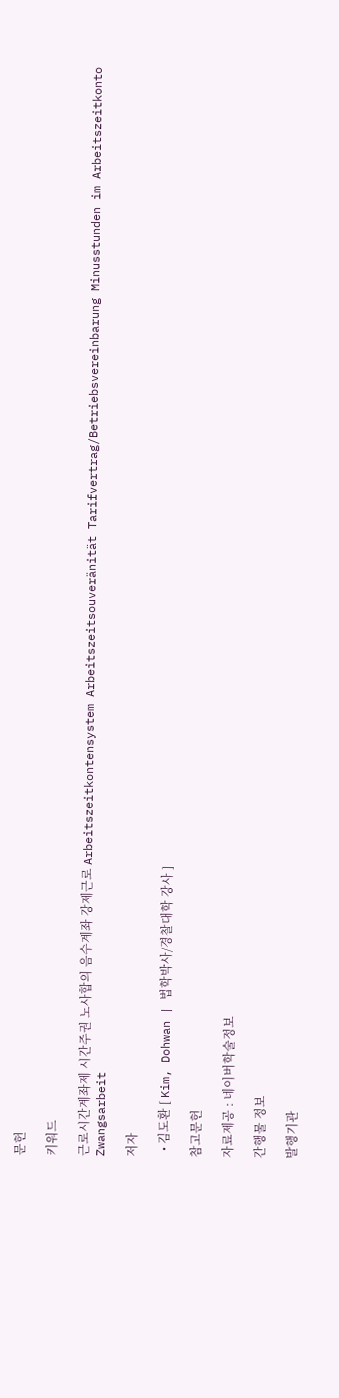문헌

키워드

근로시간계좌제 시간주권 노사합의 음수계좌 강제근로 Arbeitszeitkontensystem Arbeitszeitsouveränität Tarifvertrag/Betriebsvereinbarung Minusstunden im Arbeitszeitkonto Zwangsarbeit

저자

  • 김도환 [ Kim, Dohwan | 법학박사/경찰대학 강사 ]

참고문헌

자료제공 : 네이버학술정보

간행물 정보

발행기관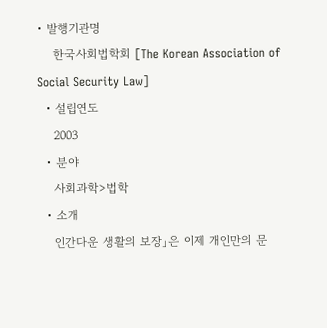• 발행기관명
    한국사회법학회 [The Korean Association of Social Security Law]
  • 설립연도
    2003
  • 분야
    사회과학>법학
  • 소개
    인간다운 생활의 보장」은 이제 개인만의 문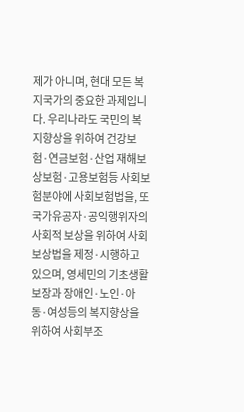제가 아니며, 현대 모든 복지국가의 중요한 과제입니다. 우리나라도 국민의 복지향상을 위하여 건강보험·연금보험·산업 재해보상보험·고용보험등 사회보험분야에 사회보험법을, 또 국가유공자·공익행위자의 사회적 보상을 위하여 사회보상법을 제정·시행하고 있으며, 영세민의 기초생활보장과 장애인·노인·아동·여성등의 복지향상을 위하여 사회부조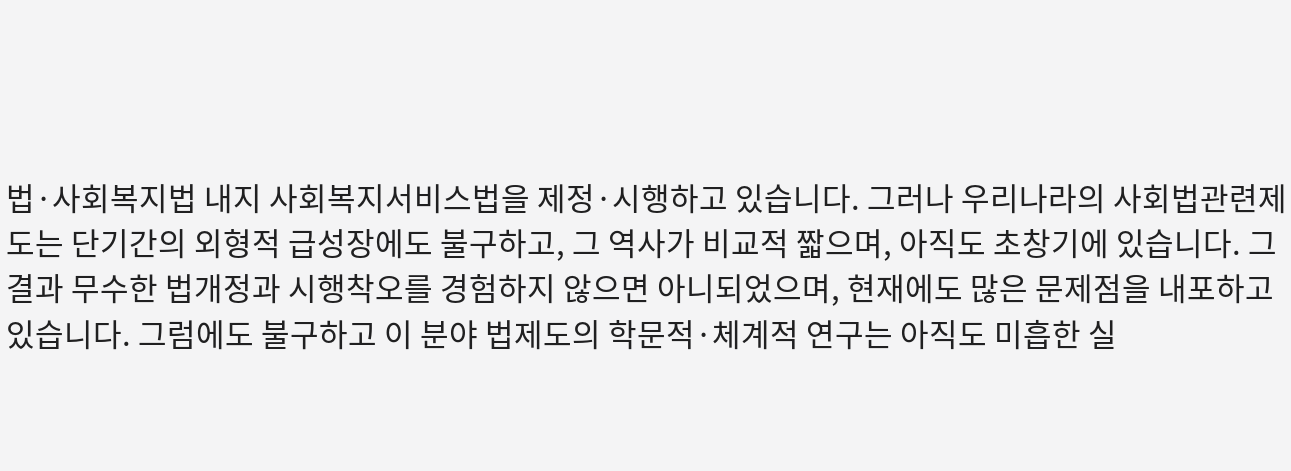법·사회복지법 내지 사회복지서비스법을 제정·시행하고 있습니다. 그러나 우리나라의 사회법관련제도는 단기간의 외형적 급성장에도 불구하고, 그 역사가 비교적 짧으며, 아직도 초창기에 있습니다. 그 결과 무수한 법개정과 시행착오를 경험하지 않으면 아니되었으며, 현재에도 많은 문제점을 내포하고 있습니다. 그럼에도 불구하고 이 분야 법제도의 학문적·체계적 연구는 아직도 미흡한 실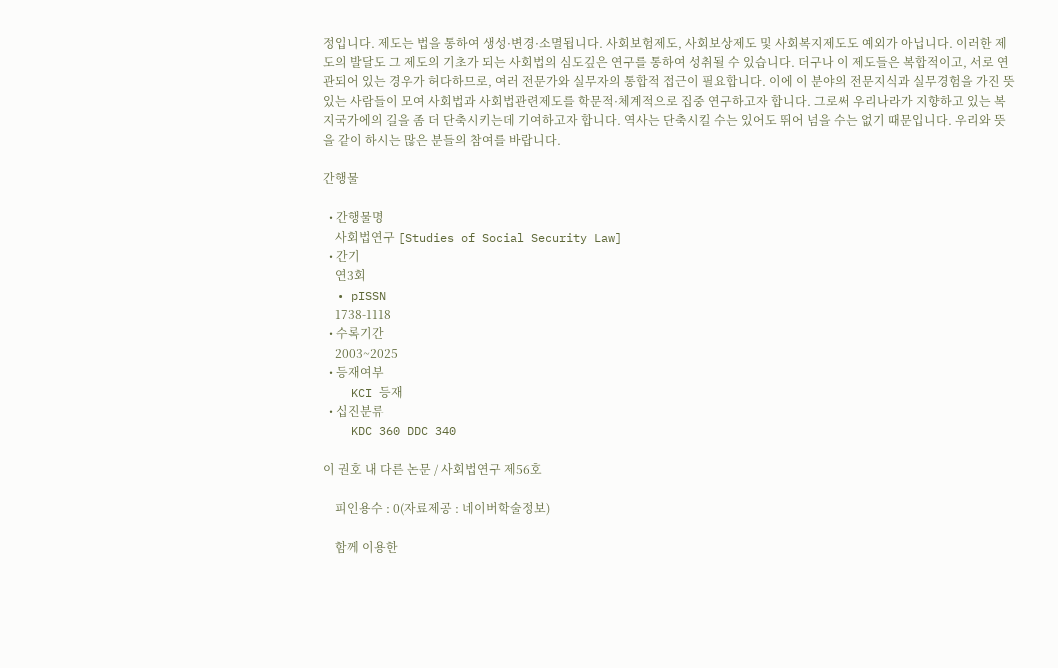정입니다. 제도는 법을 통하여 생성·변경·소멸됩니다. 사회보험제도, 사회보상제도 및 사회복지제도도 예외가 아닙니다. 이러한 제도의 발달도 그 제도의 기초가 되는 사회법의 심도깊은 연구를 통하여 성취될 수 있습니다. 더구나 이 제도들은 복합적이고, 서로 연관되어 있는 경우가 허다하므로, 여러 전문가와 실무자의 통합적 접근이 필요합니다. 이에 이 분야의 전문지식과 실무경험을 가진 뜻있는 사람들이 모여 사회법과 사회법관련제도를 학문적·체계적으로 집중 연구하고자 합니다. 그로써 우리나라가 지향하고 있는 복지국가에의 길을 좀 더 단축시키는데 기여하고자 합니다. 역사는 단축시킬 수는 있어도 뛰어 넘을 수는 없기 때문입니다. 우리와 뜻을 같이 하시는 많은 분들의 참여를 바랍니다.

간행물

  • 간행물명
    사회법연구 [Studies of Social Security Law]
  • 간기
    연3회
  • pISSN
    1738-1118
  • 수록기간
    2003~2025
  • 등재여부
    KCI 등재
  • 십진분류
    KDC 360 DDC 340

이 권호 내 다른 논문 / 사회법연구 제56호

    피인용수 : 0(자료제공 : 네이버학술정보)

    함께 이용한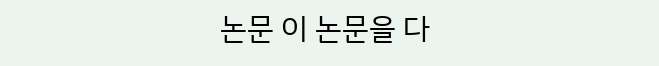논문 이 논문을 다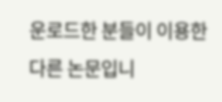운로드한 분들이 이용한 다른 논문입니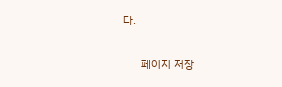다.

      페이지 저장